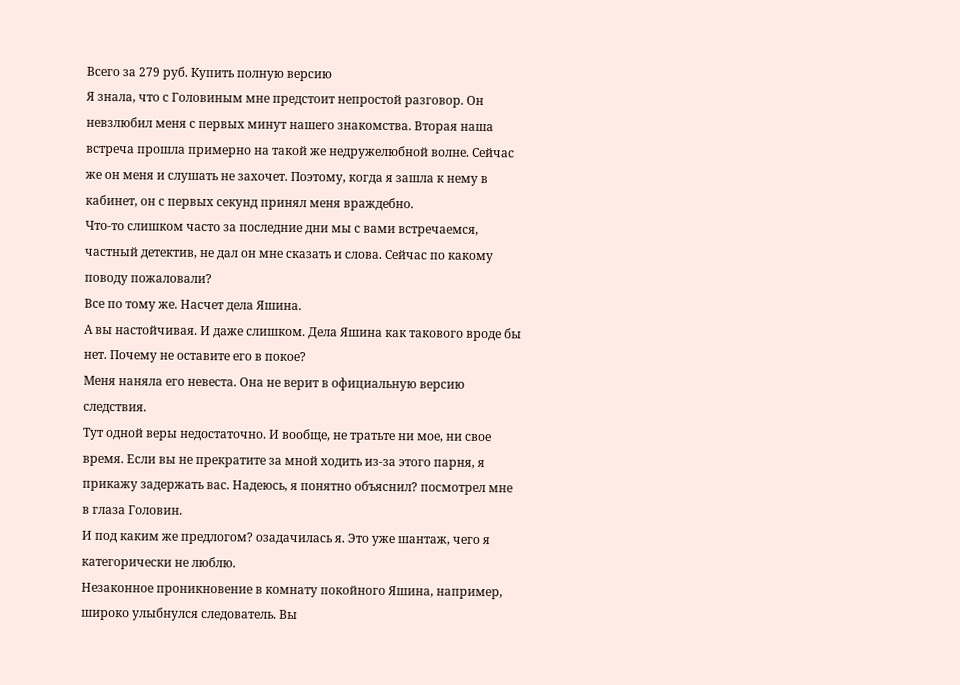Всего за 279 руб. Купить полную версию
Я знала, что с Головиным мне предстоит непростой разговор. Он невзлюбил меня с первых минут нашего знакомства. Вторая наша встреча прошла примерно на такой же недружелюбной волне. Сейчас же он меня и слушать не захочет. Поэтому, когда я зашла к нему в кабинет, он с первых секунд принял меня враждебно.
Что-то слишком часто за последние дни мы с вами встречаемся, частный детектив, не дал он мне сказать и слова. Сейчас по какому поводу пожаловали?
Все по тому же. Насчет дела Яшина.
А вы настойчивая. И даже слишком. Дела Яшина как такового вроде бы нет. Почему не оставите его в покое?
Меня наняла его невеста. Она не верит в официальную версию следствия.
Тут одной веры недостаточно. И вообще, не тратьте ни мое, ни свое время. Если вы не прекратите за мной ходить из-за этого парня, я прикажу задержать вас. Надеюсь, я понятно объяснил? посмотрел мне в глаза Головин.
И под каким же предлогом? озадачилась я. Это уже шантаж, чего я категорически не люблю.
Незаконное проникновение в комнату покойного Яшина, например, широко улыбнулся следователь. Вы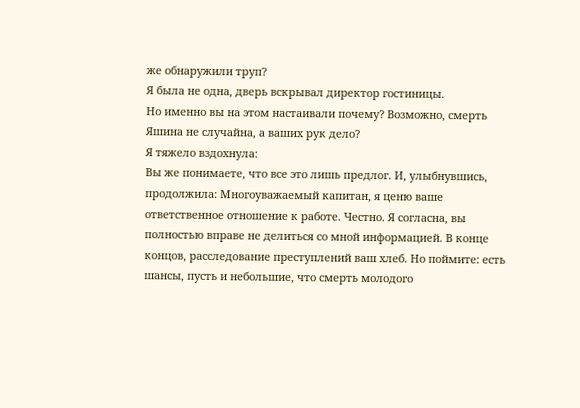же обнаружили труп?
Я была не одна, дверь вскрывал директор гостиницы.
Но именно вы на этом настаивали почему? Возможно, смерть Яшина не случайна, а ваших рук дело?
Я тяжело вздохнула:
Вы же понимаете, что все это лишь предлог. И, улыбнувшись, продолжила: Многоуважаемый капитан, я ценю ваше ответственное отношение к работе. Честно. Я согласна, вы полностью вправе не делиться со мной информацией. В конце концов, расследование преступлений ваш хлеб. Но поймите: есть шансы, пусть и небольшие, что смерть молодого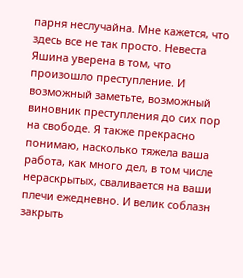парня неслучайна. Мне кажется, что здесь все не так просто. Невеста Яшина уверена в том, что произошло преступление. И возможный заметьте, возможный виновник преступления до сих пор на свободе. Я также прекрасно понимаю, насколько тяжела ваша работа, как много дел, в том числе нераскрытых, сваливается на ваши плечи ежедневно. И велик соблазн закрыть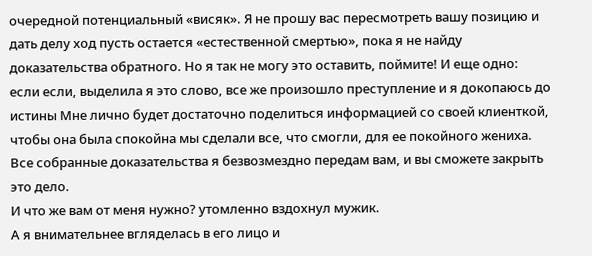очередной потенциальный «висяк». Я не прошу вас пересмотреть вашу позицию и дать делу ход пусть остается «естественной смертью», пока я не найду доказательства обратного. Но я так не могу это оставить, поймите! И еще одно: если если, выделила я это слово, все же произошло преступление и я докопаюсь до истины Мне лично будет достаточно поделиться информацией со своей клиенткой, чтобы она была спокойна мы сделали все, что смогли, для ее покойного жениха. Все собранные доказательства я безвозмездно передам вам, и вы сможете закрыть это дело.
И что же вам от меня нужно? утомленно вздохнул мужик.
А я внимательнее вгляделась в его лицо и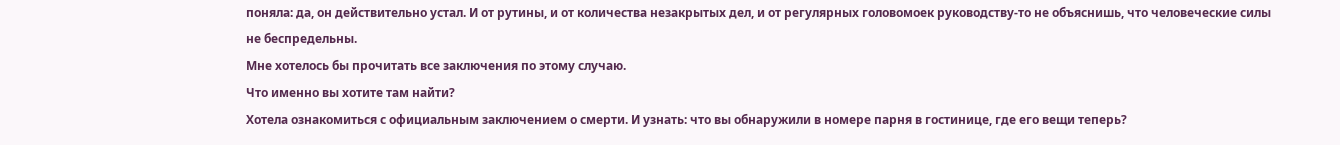поняла: да, он действительно устал. И от рутины, и от количества незакрытых дел, и от регулярных головомоек руководству-то не объяснишь, что человеческие силы не беспредельны.
Мне хотелось бы прочитать все заключения по этому случаю.
Что именно вы хотите там найти?
Хотела ознакомиться с официальным заключением о смерти. И узнать: что вы обнаружили в номере парня в гостинице, где его вещи теперь?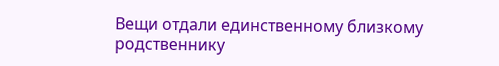Вещи отдали единственному близкому родственнику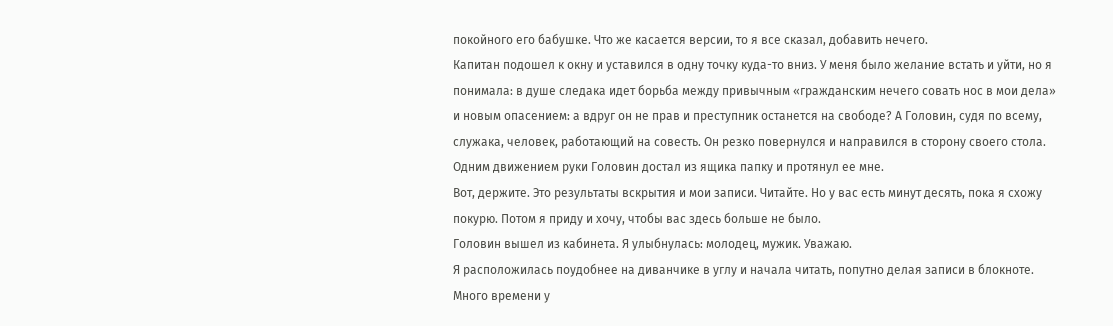покойного его бабушке. Что же касается версии, то я все сказал, добавить нечего.
Капитан подошел к окну и уставился в одну точку куда-то вниз. У меня было желание встать и уйти, но я понимала: в душе следака идет борьба между привычным «гражданским нечего совать нос в мои дела» и новым опасением: а вдруг он не прав и преступник останется на свободе? А Головин, судя по всему, служака, человек, работающий на совесть. Он резко повернулся и направился в сторону своего стола. Одним движением руки Головин достал из ящика папку и протянул ее мне.
Вот, держите. Это результаты вскрытия и мои записи. Читайте. Но у вас есть минут десять, пока я схожу покурю. Потом я приду и хочу, чтобы вас здесь больше не было.
Головин вышел из кабинета. Я улыбнулась: молодец, мужик. Уважаю.
Я расположилась поудобнее на диванчике в углу и начала читать, попутно делая записи в блокноте.
Много времени у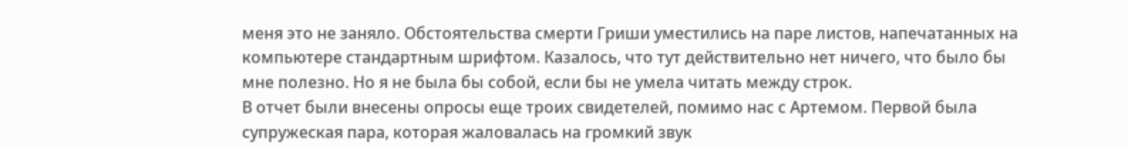меня это не заняло. Обстоятельства смерти Гриши уместились на паре листов, напечатанных на компьютере стандартным шрифтом. Казалось, что тут действительно нет ничего, что было бы мне полезно. Но я не была бы собой, если бы не умела читать между строк.
В отчет были внесены опросы еще троих свидетелей, помимо нас с Артемом. Первой была супружеская пара, которая жаловалась на громкий звук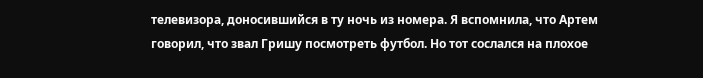телевизора, доносившийся в ту ночь из номера. Я вспомнила, что Артем говорил, что звал Гришу посмотреть футбол. Но тот сослался на плохое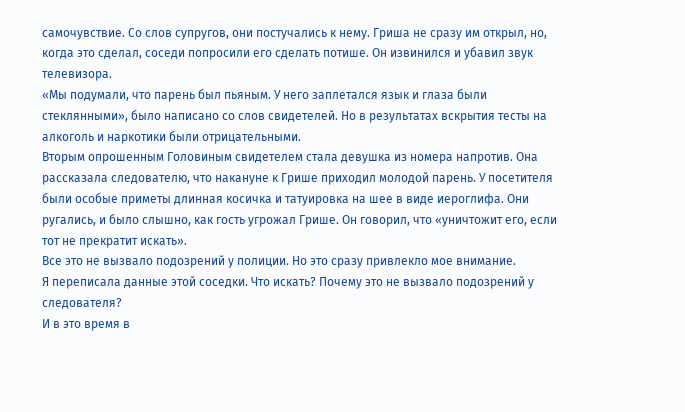самочувствие. Со слов супругов, они постучались к нему. Гриша не сразу им открыл, но, когда это сделал, соседи попросили его сделать потише. Он извинился и убавил звук телевизора.
«Мы подумали, что парень был пьяным. У него заплетался язык и глаза были стеклянными», было написано со слов свидетелей. Но в результатах вскрытия тесты на алкоголь и наркотики были отрицательными.
Вторым опрошенным Головиным свидетелем стала девушка из номера напротив. Она рассказала следователю, что накануне к Грише приходил молодой парень. У посетителя были особые приметы длинная косичка и татуировка на шее в виде иероглифа. Они ругались, и было слышно, как гость угрожал Грише. Он говорил, что «уничтожит его, если тот не прекратит искать».
Все это не вызвало подозрений у полиции. Но это сразу привлекло мое внимание.
Я переписала данные этой соседки. Что искать? Почему это не вызвало подозрений у следователя?
И в это время в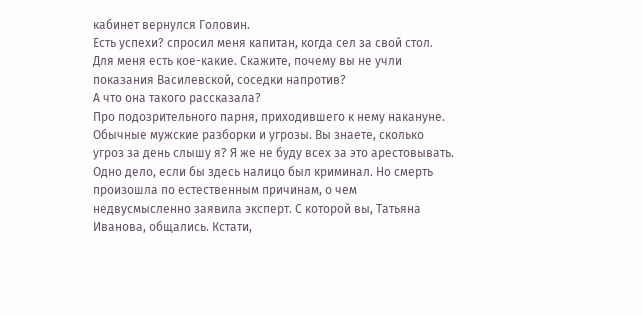кабинет вернулся Головин.
Есть успехи? спросил меня капитан, когда сел за свой стол.
Для меня есть кое-какие. Скажите, почему вы не учли показания Василевской, соседки напротив?
А что она такого рассказала?
Про подозрительного парня, приходившего к нему накануне.
Обычные мужские разборки и угрозы. Вы знаете, сколько угроз за день слышу я? Я же не буду всех за это арестовывать. Одно дело, если бы здесь налицо был криминал. Но смерть произошла по естественным причинам, о чем недвусмысленно заявила эксперт. С которой вы, Татьяна Иванова, общались. Кстати,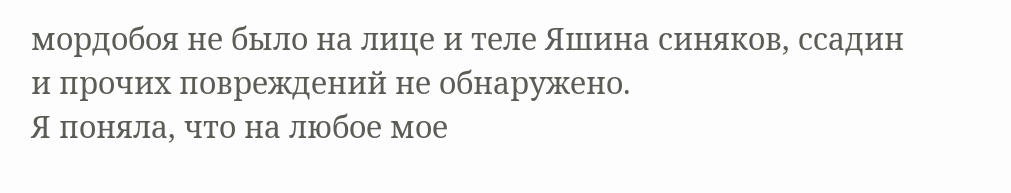мордобоя не было на лице и теле Яшина синяков, ссадин и прочих повреждений не обнаружено.
Я поняла, что на любое мое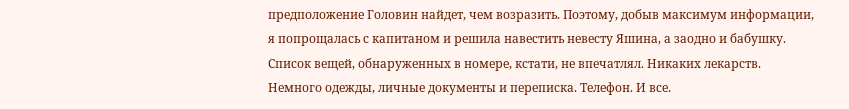предположение Головин найдет, чем возразить. Поэтому, добыв максимум информации, я попрощалась с капитаном и решила навестить невесту Яшина, а заодно и бабушку.
Список вещей, обнаруженных в номере, кстати, не впечатлял. Никаких лекарств. Немного одежды, личные документы и переписка. Телефон. И все.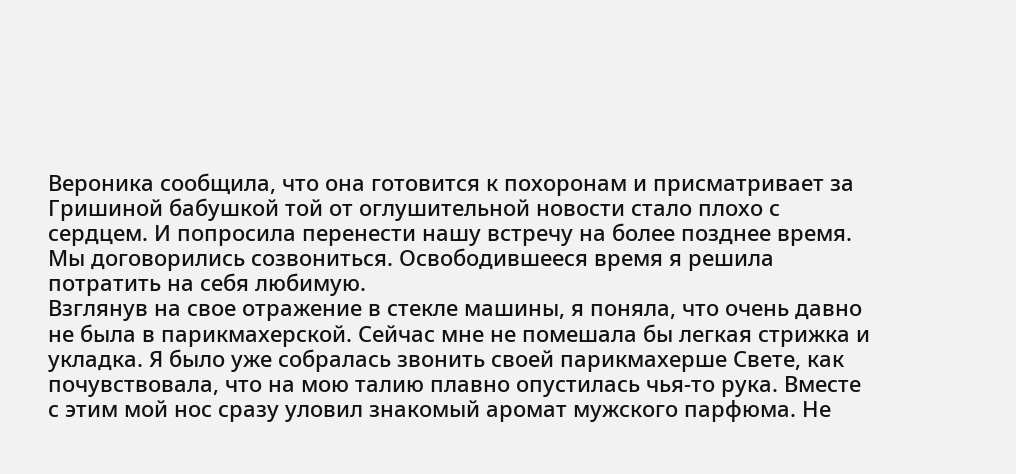Вероника сообщила, что она готовится к похоронам и присматривает за Гришиной бабушкой той от оглушительной новости стало плохо с сердцем. И попросила перенести нашу встречу на более позднее время. Мы договорились созвониться. Освободившееся время я решила потратить на себя любимую.
Взглянув на свое отражение в стекле машины, я поняла, что очень давно не была в парикмахерской. Сейчас мне не помешала бы легкая стрижка и укладка. Я было уже собралась звонить своей парикмахерше Свете, как почувствовала, что на мою талию плавно опустилась чья-то рука. Вместе с этим мой нос сразу уловил знакомый аромат мужского парфюма. Не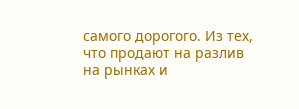самого дорогого. Из тех, что продают на разлив на рынках и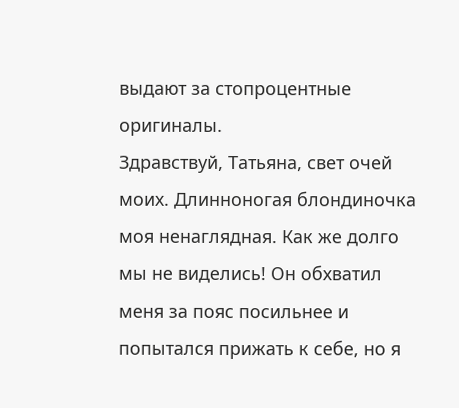выдают за стопроцентные оригиналы.
Здравствуй, Татьяна, свет очей моих. Длинноногая блондиночка моя ненаглядная. Как же долго мы не виделись! Он обхватил меня за пояс посильнее и попытался прижать к себе, но я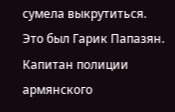сумела выкрутиться.
Это был Гарик Папазян. Капитан полиции армянского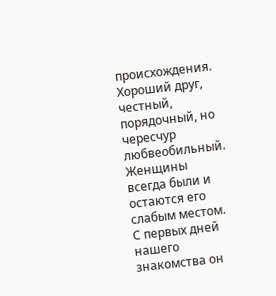происхождения. Хороший друг, честный, порядочный, но чересчур любвеобильный. Женщины всегда были и остаются его слабым местом. С первых дней нашего знакомства он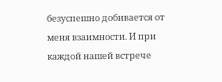безуспешно добивается от меня взаимности. И при каждой нашей встрече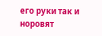его руки так и норовят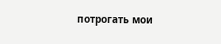потрогать мои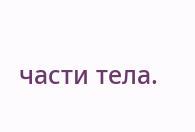части тела.